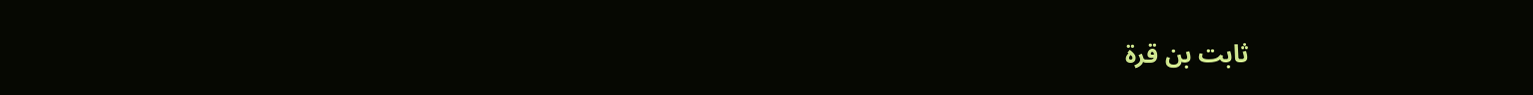ثابت بن قرة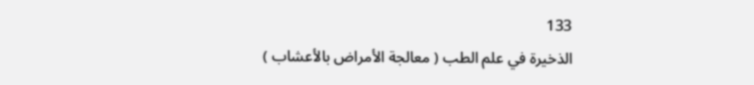133
الذخيرة في علم الطب ( معالجة الأمراض بالأعشاب )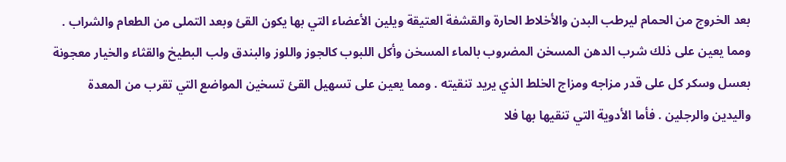بعد الخروج من الحمام ليرطب البدن والأخلاط الحارة والقشفة العتيقة ويلين الأعضاء التي بها يكون القئ وبعد التملى من الطعام والشراب . ومما يعين على ذلك شرب الدهن المسخن المضروب بالماء المسخن وأكل اللبوب كالجوز واللوز والبندق ولب البطيخ والقثاء والخيار معجونة بعسل وسكر كل على قدر مزاجه ومزاج الخلط الذي يريد تنقيته . ومما يعين على تسهيل القئ تسخين المواضع التي تقرب من المعدة واليدين والرجلين . فأما الأدوية التي تنقيها بها فلا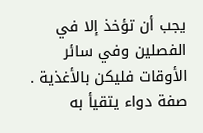يجب أن تؤخذ إلا في الفصلين وفي سائر الأوقات فليكن بالأغذية . صفة دواء يتقيأ به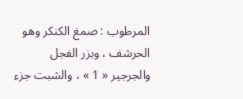المرطوب : صمغ الكنكر وهو الحرشف ، وبزر الفجل والجرجير « 1 » ، والشبت جزء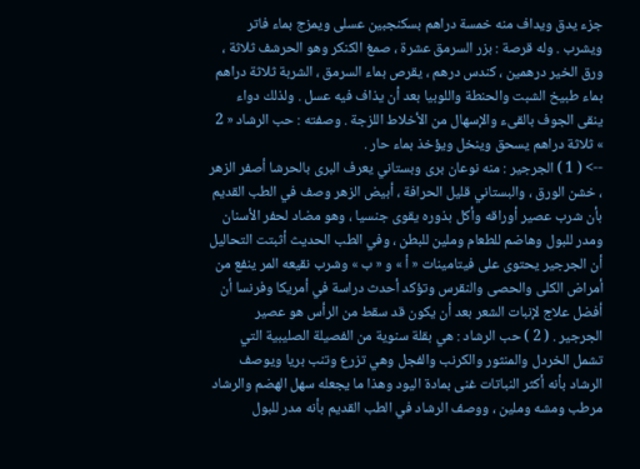جزء يدق ويداف منه خمسة دراهم بسكنجبين عسلى ويمزج بماء فاتر ويشرب . وله قرصة : بزر السرمق عشرة ، صمغ الكنكر وهو الحرشف ثلاثة ، ورق الخير درهمين ، كندس درهم ، يقرص بماء السرمق ، الشربة ثلاثة دراهم بماء طبيخ الشبت والحنطة واللوبيا بعد أن يذاف فيه عسل . ولذلك دواء ينقى الجوف بالقىء والإسهال من الأخلاط اللزجة . وصفته : حب الرشاد « 2 » ثلاثة دراهم يسحق وينخل ويؤخذ بماء حار .
--> ( 1 ) الجرجير : منه نوعان برى وبستاني يعرف البرى بالحرشا أصفر الزهر ، خشن الورق ، والبستاني قليل الحرافة ، أبيض الزهر وصف في الطب القديم بأن شرب عصير أوراقه وأكل بذوره يقوى جنسيا ، وهو مضاد لحفر الأسنان ومدر للبول وهاضم للطعام وملين للبطن ، وفي الطب الحديث أثبتت التحاليل أن الجرجير يحتوى على فيتامينات « أ » و « ب » وشرب نقيعه المر ينفع من أمراض الكلى والحصى والنقرس وتؤكد أحدث دراسة في أمريكا وفرنسا أن أفضل علاج لإنبات الشعر بعد أن يكون قد سقط من الرأس هو عصير الجرجير . ( 2 ) حب الرشاد : هي بقلة سنوية من الفصيلة الصليبية التي تشمل الخردل والمنثور والكرنب والفجل وهي تزرع وتنب بريا ويوصف الرشاد بأنه أكثر النباتات غنى بمادة اليود وهذا ما يجعله سهل الهضم والرشاد مرطب ومشه وملين ، ووصف الرشاد في الطب القديم بأنه مدر للبول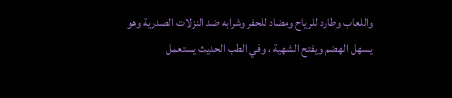واللعاب وطارد للرياح ومضاد للحفر وشرابه ضد النزلات الصدرية وهو يسهل الهضم ويفتح الشهية ، وفي الطب الحديث يستعمل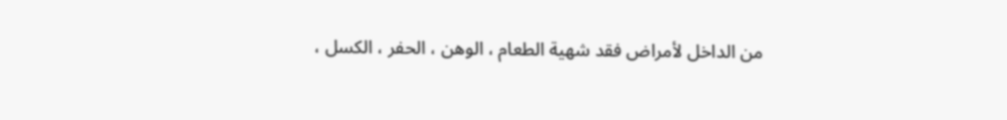من الداخل لأمراض فقد شهية الطعام ، الوهن ، الحفر ، الكسل ،